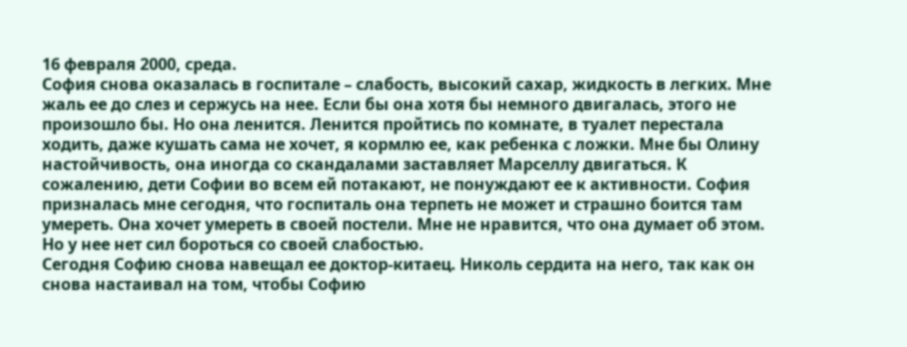16 февраля 2000, среда.
София снова оказалась в госпитале – слабость, высокий сахар, жидкость в легких. Мне жаль ее до слез и сержусь на нее. Если бы она хотя бы немного двигалась, этого не произошло бы. Но она ленится. Ленится пройтись по комнате, в туалет перестала ходить, даже кушать сама не хочет, я кормлю ее, как ребенка с ложки. Мне бы Олину настойчивость, она иногда со скандалами заставляет Марселлу двигаться. К сожалению, дети Софии во всем ей потакают, не понуждают ее к активности. София призналась мне сегодня, что госпиталь она терпеть не может и страшно боится там умереть. Она хочет умереть в своей постели. Мне не нравится, что она думает об этом. Но у нее нет сил бороться со своей слабостью.
Сегодня Софию снова навещал ее доктор-китаец. Николь сердита на него, так как он снова настаивал на том, чтобы Софию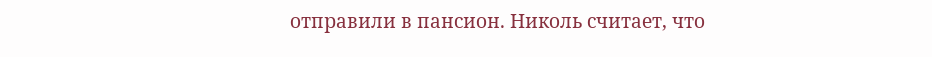отправили в пансион. Николь считает, что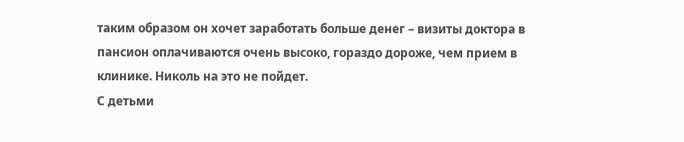таким образом он хочет заработать больше денег – визиты доктора в пансион оплачиваются очень высоко, гораздо дороже, чем прием в клинике. Николь на это не пойдет.
С детьми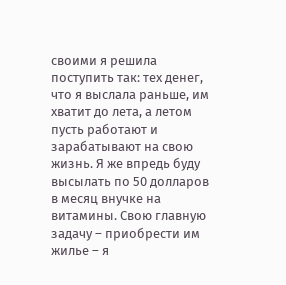своими я решила поступить так: тех денег, что я выслала раньше, им хватит до лета, а летом пусть работают и зарабатывают на свою жизнь. Я же впредь буду высылать по 50 долларов в месяц внучке на витамины. Свою главную задачу – приобрести им жилье – я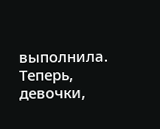выполнила. Теперь, девочки,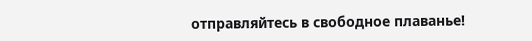отправляйтесь в свободное плаванье!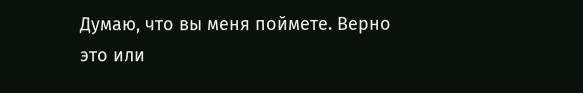Думаю, что вы меня поймете. Верно это или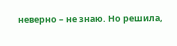неверно – не знаю. Но решила,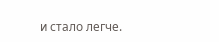и стало легче.